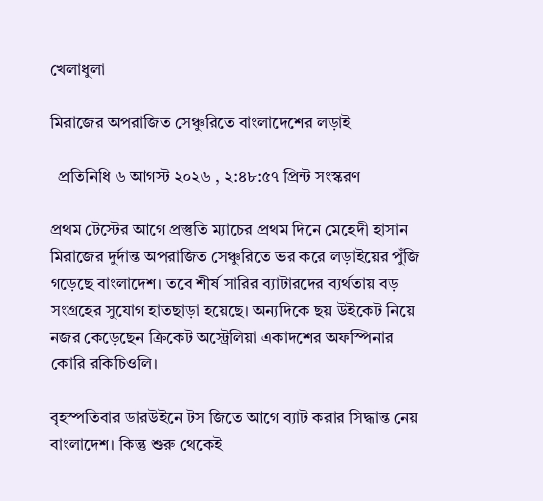খেলাধুলা

মিরাজের অপরাজিত সেঞ্চুরিতে বাংলাদেশের লড়াই

  প্রতিনিধি ৬ আগস্ট ২০২৬ , ২:৪৮:৫৭ প্রিন্ট সংস্করণ

প্রথম টেস্টের আগে প্রস্তুতি ম্যাচের প্রথম দিনে মেহেদী হাসান মিরাজের দুর্দান্ত অপরাজিত সেঞ্চুরিতে ভর করে লড়াইয়ের পুঁজি গড়েছে বাংলাদেশ। তবে শীর্ষ সারির ব্যাটারদের ব্যর্থতায় বড় সংগ্রহের সুযোগ হাতছাড়া হয়েছে। অন্যদিকে ছয় উইকেট নিয়ে নজর কেড়েছেন ক্রিকেট অস্ট্রেলিয়া একাদশের অফস্পিনার কোরি রকিচিওলি।

বৃহস্পতিবার ডারউইনে টস জিতে আগে ব্যাট করার সিদ্ধান্ত নেয় বাংলাদেশ। কিন্তু শুরু থেকেই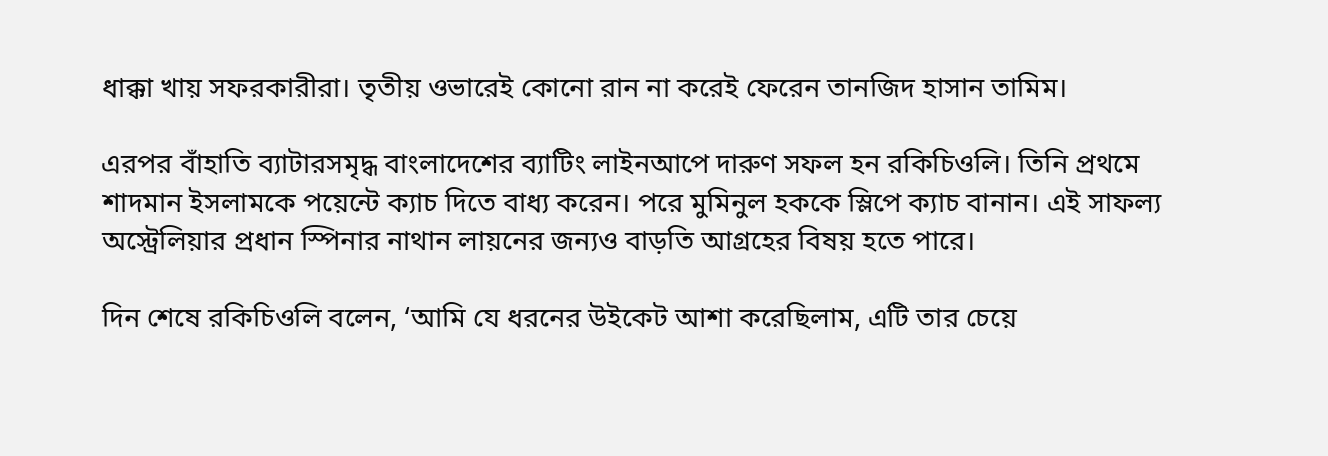ধাক্কা খায় সফরকারীরা। তৃতীয় ওভারেই কোনো রান না করেই ফেরেন তানজিদ হাসান তামিম।

এরপর বাঁহাতি ব্যাটারসমৃদ্ধ বাংলাদেশের ব্যাটিং লাইনআপে দারুণ সফল হন রকিচিওলি। তিনি প্রথমে শাদমান ইসলামকে পয়েন্টে ক্যাচ দিতে বাধ্য করেন। পরে মুমিনুল হককে স্লিপে ক্যাচ বানান। এই সাফল্য অস্ট্রেলিয়ার প্রধান স্পিনার নাথান লায়নের জন্যও বাড়তি আগ্রহের বিষয় হতে পারে।

দিন শেষে রকিচিওলি বলেন, ‘আমি যে ধরনের উইকেট আশা করেছিলাম, এটি তার চেয়ে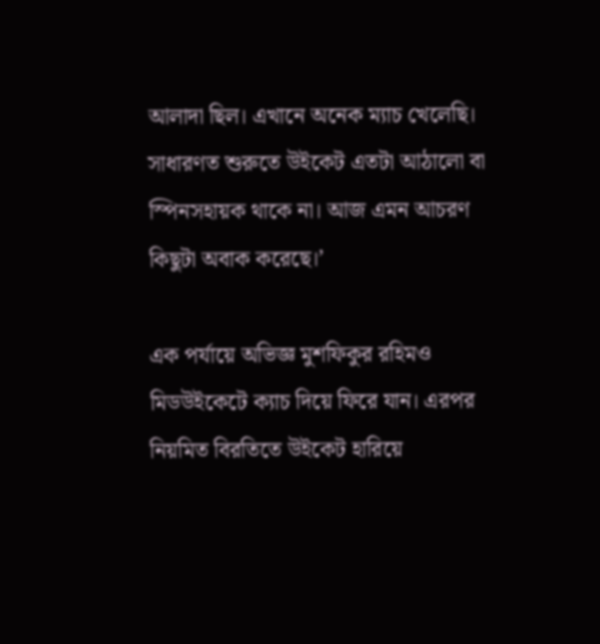আলাদা ছিল। এখানে অনেক ম্যাচ খেলেছি। সাধারণত শুরুতে উইকেট এতটা আঠালো বা স্পিনসহায়ক থাকে না। আজ এমন আচরণ কিছুটা অবাক করেছে।’

এক পর্যায়ে অভিজ্ঞ মুশফিকুর রহিমও মিডউইকেটে ক্যাচ দিয়ে ফিরে যান। এরপর নিয়মিত বিরতিতে উইকেট হারিয়ে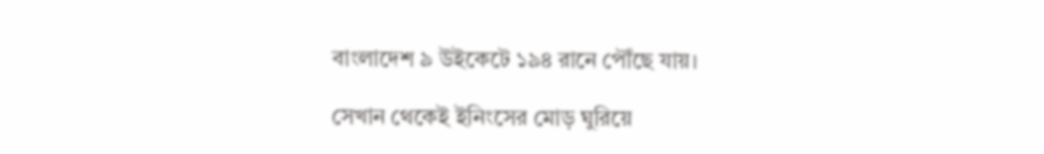বাংলাদেশ ৯ উইকেটে ১৯৪ রানে পৌঁছে যায়।

সেখান থেকেই ইনিংসের মোড় ঘুরিয়ে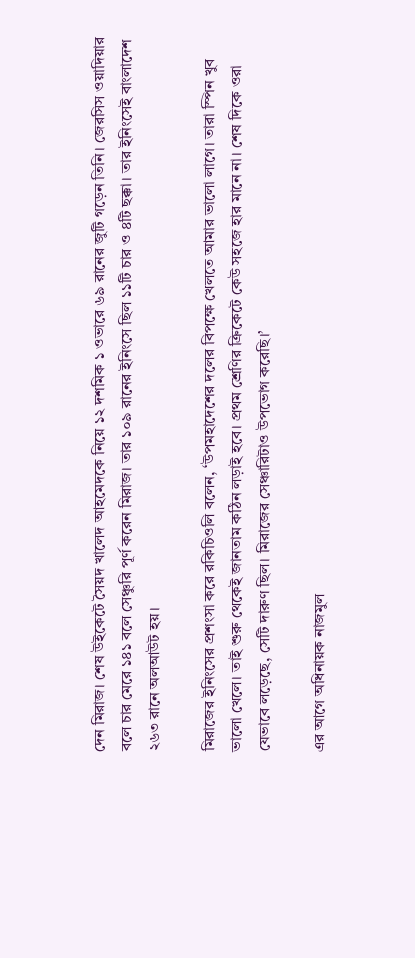দেন মিরাজ। শেষ উইকেটে সৈয়দ খালেদ আহমেদকে নিয়ে ১২ দশমিক ১ ওভারে ৬৯ রানের জুটি গড়েন তিনি। জেরসিস ওয়াদিয়ার বলে চার মেরে ১৪১ বলে সেঞ্চুরি পূর্ণ করেন মিরাজ। তার ১০৯ রানের ইনিংসে ছিল ১১টি চার ও ৪টি ছক্কা। তার ইনিংসেই বাংলাদেশ ২৬৩ রানে অলআউট হয়।

মিরাজের ইনিংসের প্রশংসা করে রকিচিওলি বলেন, ‘উপমহাদেশের দলের বিপক্ষে খেলতে আমার ভালো লাগে। তারা স্পিন খুব ভালো খেলে। তাই শুরু থেকেই জানতাম কঠিন লড়াই হবে। প্রথম শ্রেণির ক্রিকেটে কেউ সহজে হার মানে না। শেষ দিকে ওরা যেভাবে লড়েছে, সেটি দারুণ ছিল। মিরাজের সেঞ্চারিটাও উপভোগ করেছি।’

এর আগে অধিনায়ক নাজমুল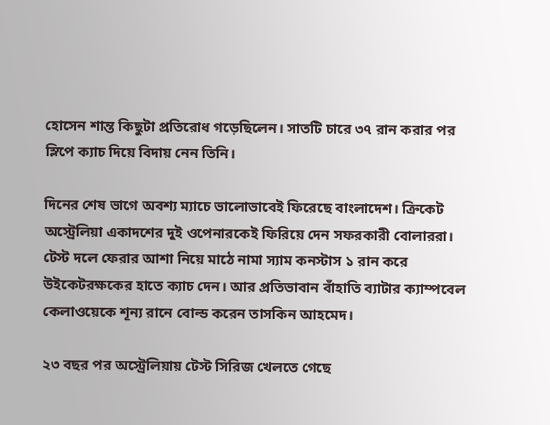হোসেন শান্ত কিছুটা প্রতিরোধ গড়েছিলেন। সাতটি চারে ৩৭ রান করার পর স্লিপে ক্যাচ দিয়ে বিদায় নেন তিনি।

দিনের শেষ ভাগে অবশ্য ম্যাচে ভালোভাবেই ফিরেছে বাংলাদেশ। ক্রিকেট অস্ট্রেলিয়া একাদশের দুই ওপেনারকেই ফিরিয়ে দেন সফরকারী বোলাররা। টেস্ট দলে ফেরার আশা নিয়ে মাঠে নামা স্যাম কনস্টাস ১ রান করে উইকেটরক্ষকের হাতে ক্যাচ দেন। আর প্রতিভাবান বাঁহাতি ব্যাটার ক্যাম্পবেল কেলাওয়েকে শূন্য রানে বোল্ড করেন তাসকিন আহমেদ।

২৩ বছর পর অস্ট্রেলিয়ায় টেস্ট সিরিজ খেলতে গেছে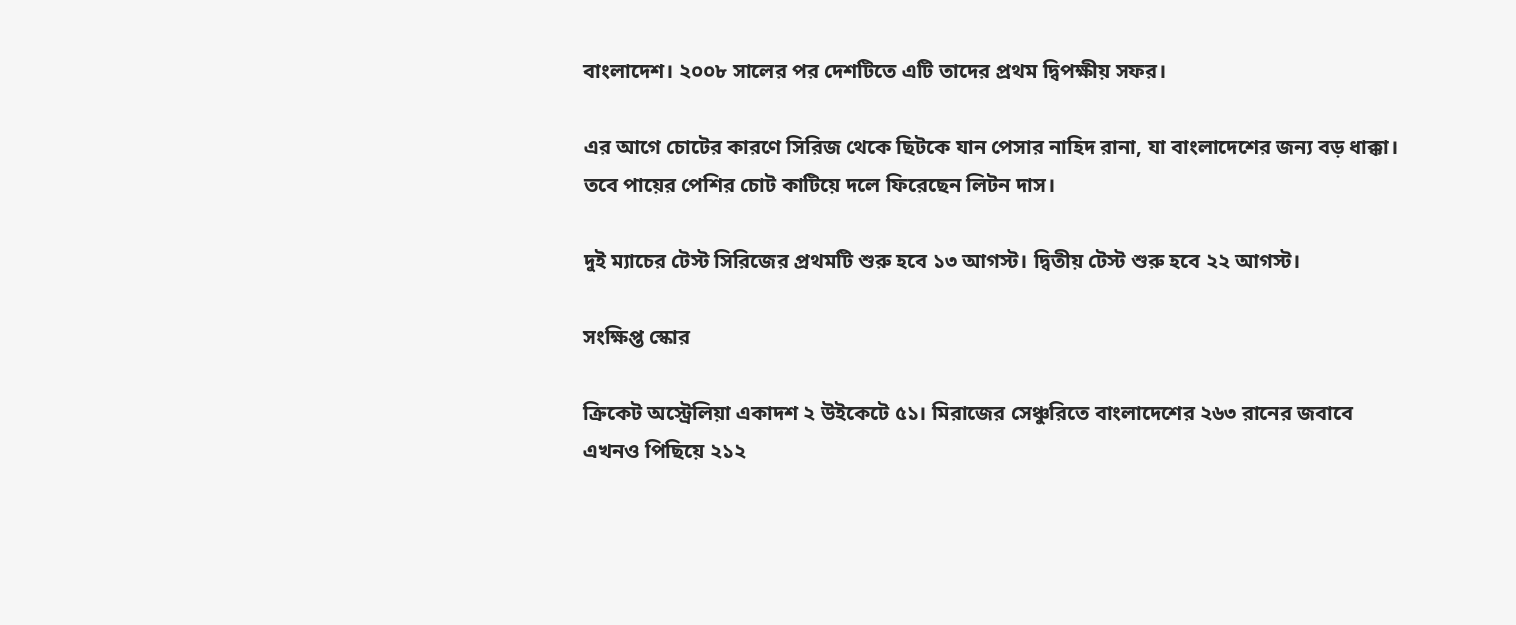বাংলাদেশ। ২০০৮ সালের পর দেশটিতে এটি তাদের প্রথম দ্বিপক্ষীয় সফর।

এর আগে চোটের কারণে সিরিজ থেকে ছিটকে যান পেসার নাহিদ রানা, যা বাংলাদেশের জন্য বড় ধাক্কা। তবে পায়ের পেশির চোট কাটিয়ে দলে ফিরেছেন লিটন দাস।

দুই ম্যাচের টেস্ট সিরিজের প্রথমটি শুরু হবে ১৩ আগস্ট। দ্বিতীয় টেস্ট শুরু হবে ২২ আগস্ট।

সংক্ষিপ্ত স্কোর

ক্রিকেট অস্ট্রেলিয়া একাদশ ২ উইকেটে ৫১। মিরাজের সেঞ্চুরিতে বাংলাদেশের ২৬৩ রানের জবাবে এখনও পিছিয়ে ২১২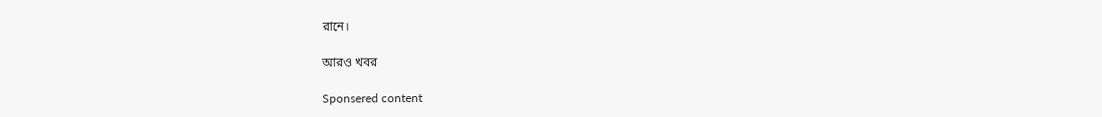রানে।

আরও খবর

Sponsered content